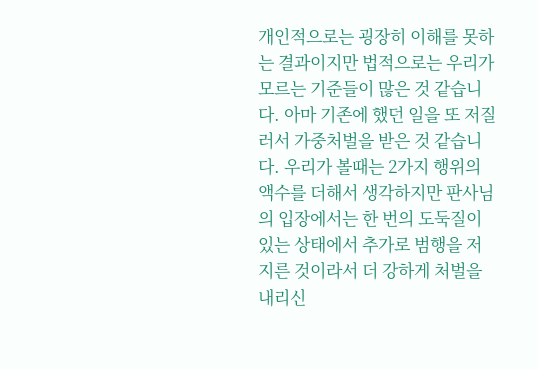개인적으로는 굉장히 이해를 못하는 결과이지만 법적으로는 우리가 모르는 기준들이 많은 것 같습니다. 아마 기존에 했던 일을 또 저질러서 가중처벌을 받은 것 같습니다. 우리가 볼때는 2가지 행위의 액수를 더해서 생각하지만 판사님의 입장에서는 한 번의 도둑질이 있는 상태에서 추가로 범행을 저지른 것이라서 더 강하게 처벌을 내리신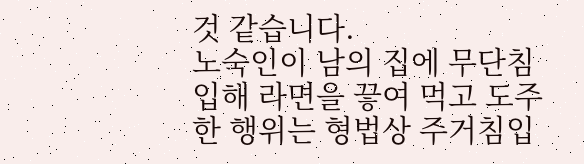것 같습니다.
노숙인이 남의 집에 무단침입해 라면을 끟여 먹고 도주한 행위는 형법상 주거침입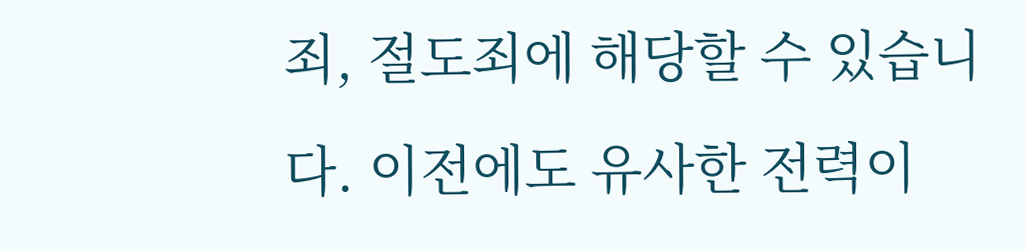죄, 절도죄에 해당할 수 있습니다. 이전에도 유사한 전력이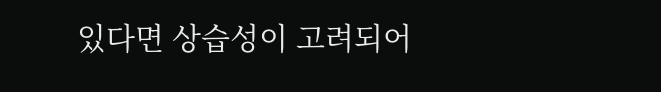있다면 상습성이 고려되어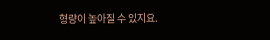형량이 높아질 수 있지요.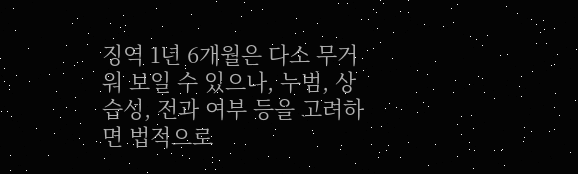징역 1년 6개월은 다소 무거워 보일 수 있으나, 누범, 상습성, 전과 여부 등을 고려하면 법적으로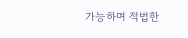가능하며 적법한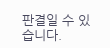판결일 수 있습니다.